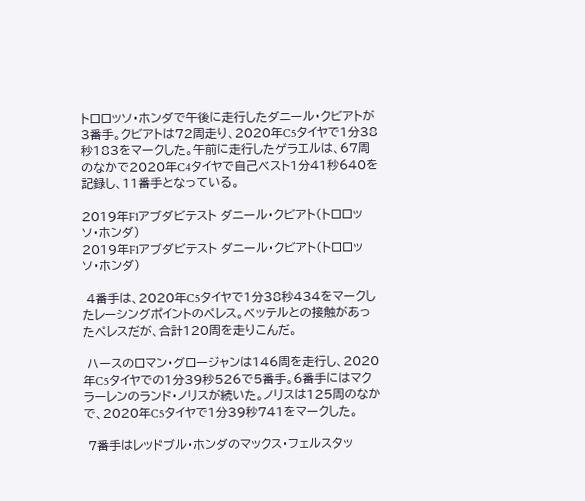トロロッソ・ホンダで午後に走行したダニール・クビアトが3番手。クビアトは72周走り、2020年C5タイヤで1分38秒183をマークした。午前に走行したゲラエルは、67周のなかで2020年C4タイヤで自己ベスト1分41秒640を記録し、11番手となっている。

2019年F1アブダビテスト ダニール・クビアト(トロロッソ・ホンダ)
2019年F1アブダビテスト ダニール・クビアト(トロロッソ・ホンダ)

 4番手は、2020年C5タイヤで1分38秒434をマークしたレーシングポイントのペレス。ベッテルとの接触があったペレスだが、合計120周を走りこんだ。

 ハースのロマン・グロージャンは146周を走行し、2020年C5タイヤでの1分39秒526で5番手。6番手にはマクラーレンのランド・ノリスが続いた。ノリスは125周のなかで、2020年C5タイヤで1分39秒741をマークした。

 7番手はレッドブル・ホンダのマックス・フェルスタッ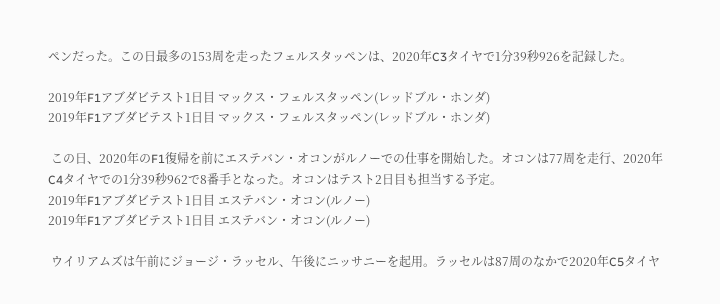ペンだった。この日最多の153周を走ったフェルスタッペンは、2020年C3タイヤで1分39秒926を記録した。

2019年F1アブダビテスト1日目 マックス・フェルスタッペン(レッドブル・ホンダ)
2019年F1アブダビテスト1日目 マックス・フェルスタッペン(レッドブル・ホンダ)

 この日、2020年のF1復帰を前にエステバン・オコンがルノーでの仕事を開始した。オコンは77周を走行、2020年C4タイヤでの1分39秒962で8番手となった。オコンはテスト2日目も担当する予定。
2019年F1アブダビテスト1日目 エステバン・オコン(ルノー)
2019年F1アブダビテスト1日目 エステバン・オコン(ルノー)

 ウイリアムズは午前にジョージ・ラッセル、午後にニッサニーを起用。ラッセルは87周のなかで2020年C5タイヤ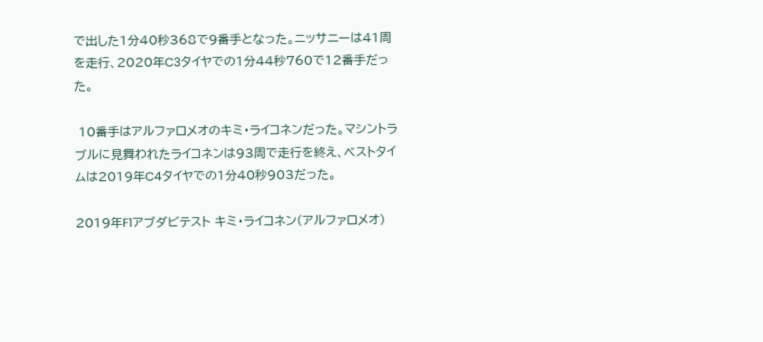で出した1分40秒368で9番手となった。ニッサニーは41周を走行、2020年C3タイヤでの1分44秒760で12番手だった。

 10番手はアルファロメオのキミ・ライコネンだった。マシントラブルに見舞われたライコネンは93周で走行を終え、ベストタイムは2019年C4タイヤでの1分40秒903だった。

2019年F1アブダビテスト キミ・ライコネン(アルファロメオ)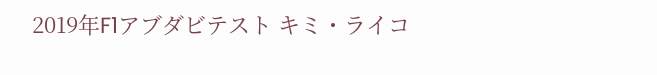2019年F1アブダビテスト キミ・ライコ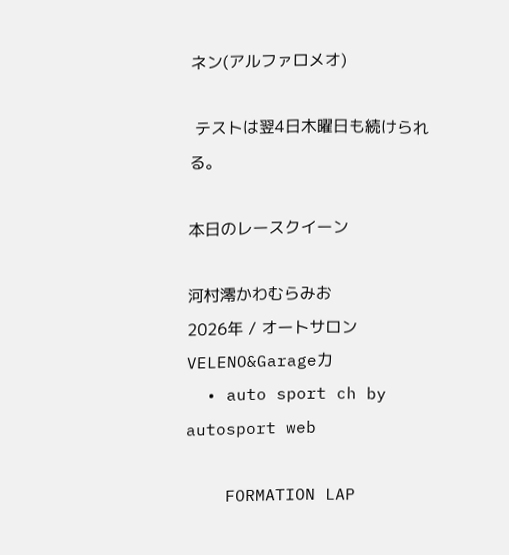ネン(アルファロメオ)

 テストは翌4日木曜日も続けられる。

本日のレースクイーン

河村澪かわむらみお
2026年 / オートサロン
VELENO&Garage力
  • auto sport ch by autosport web

    FORMATION LAP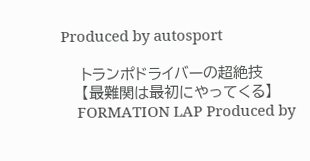Produced by autosport

    トランポドライバーの超絶技
    【最難関は最初にやってくる】
    FORMATION LAP Produced by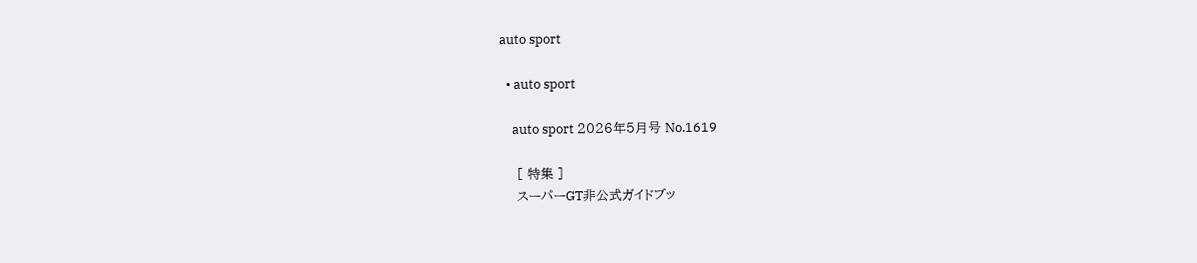auto sport

  • auto sport

    auto sport 2026年5月号 No.1619

    [ 特集 ]
    スーパーGT非公式ガイドブッ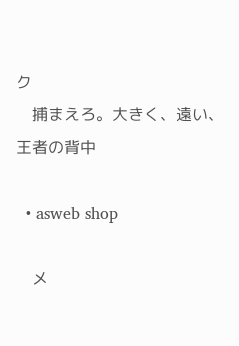ク
    捕まえろ。大きく、遠い、王者の背中

  • asweb shop

    メ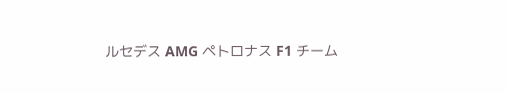ルセデス AMG ペトロナス F1 チーム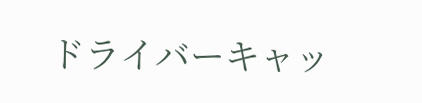ドライバーキャッ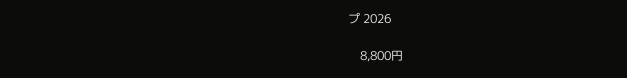プ 2026

    8,800円